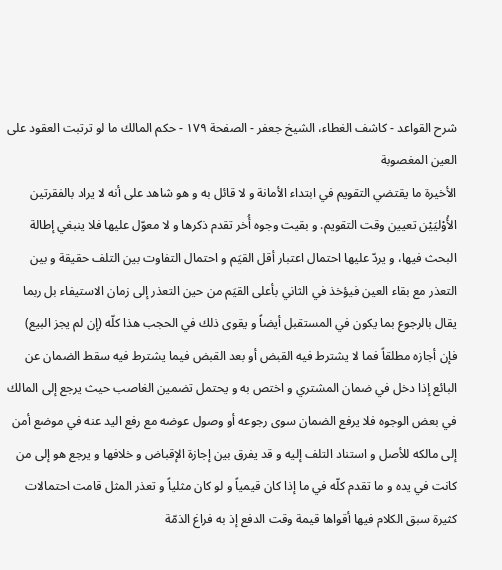شرح القواعد - كاشف الغطاء، الشيخ جعفر - الصفحة ١٧٩ - حكم المالك ما لو ترتبت العقود على العين المغصوبة
الأخيرة ما يقتضي التقويم في ابتداء الأمانة و لا قائل به و هو شاهد على أنه لا يراد بالفقرتين الأُوْليَيْن تعيين وقت التقويم. و بقيت وجوه أُخر تقدم ذكرها و لا معوّل عليها فلا ينبغي إطالة البحث فيها، و يردّ عليها احتمال اعتبار أقل القيَم و احتمال التفاوت بين التلف حقيقة و بين التعذر مع بقاء العين فيؤخذ في الثاني بأعلى القيَم من حين التعذر إلى زمان الاستيفاء بل ربما يقال بالرجوع بما يكون في المستقبل أيضاً و يقوى ذلك في الحجب هذا كلّه (إن لم يجز البيع) فإن أجازه مطلقاً فما لا يشترط فيه القبض أو بعد القبض فيما يشترط فيه سقط الضمان عن البائع إذا دخل في ضمان المشتري و اختص به و يحتمل تضمين الغاصب حيث يرجع إلى المالك في بعض الوجوه فلا يرفع الضمان سوى رجوعه أو وصول عوضه مع رفع اليد عنه في موضع أمن إلى مالكه للأصل و استناد التلف إليه و قد يفرق بين إجازة الإقباض و خلافها و يرجع هو إلى من كانت في يده و ما تقدم كلّه في ما إذا كان قيمياً و لو كان مثلياً و تعذر المثل قامت احتمالات كثيرة سبق الكلام فيها أقواها قيمة وقت الدفع إذ به فراغ الذمّة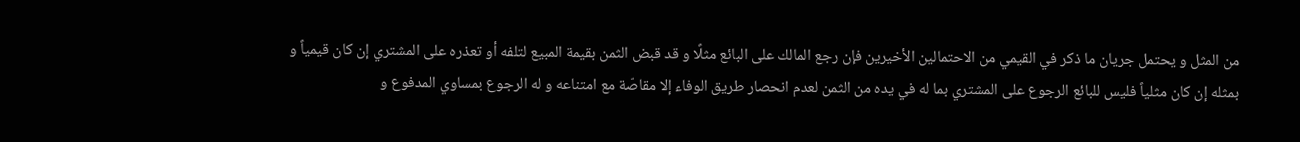من المثل و يحتمل جريان ما ذكر في القيمي من الاحتمالين الأخيرين فإن رجع المالك على البائع مثلًا و قد قبض الثمن بقيمة المبيع لتلفه أو تعذره على المشتري إن كان قيمياً و بمثله إن كان مثلياً فليس للبائع الرجوع على المشتري بما له في يده من الثمن لعدم انحصار طريق الوفاء إلا مقاصّة مع امتناعه و له الرجوع بمساوي المدفوع و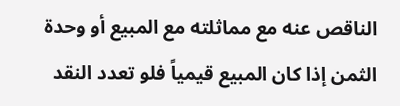الناقص عنه مع مماثلته مع المبيع أو وحدة الثمن إذا كان المبيع قيمياً فلو تعدد النقد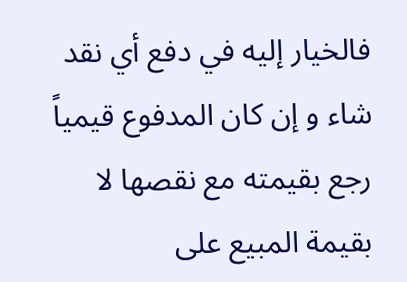فالخيار إليه في دفع أي نقد شاء و إن كان المدفوع قيمياً رجع بقيمته مع نقصها لا بقيمة المبيع على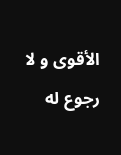الأقوى و لا رجوع له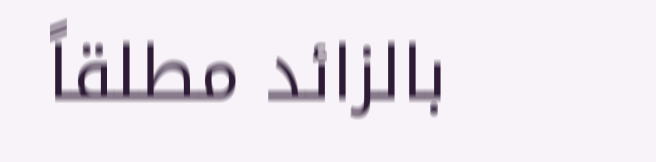بالزائد مطلقاً